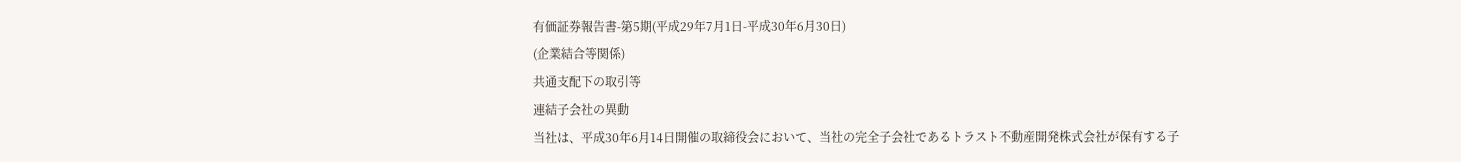有価証券報告書-第5期(平成29年7月1日-平成30年6月30日)
(企業結合等関係)
共通支配下の取引等
連結子会社の異動
当社は、平成30年6月14日開催の取締役会において、当社の完全子会社であるトラスト不動産開発株式会社が保有する子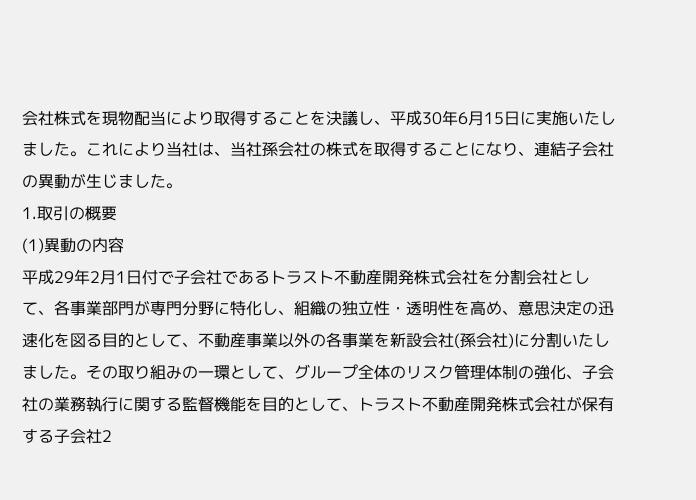会社株式を現物配当により取得することを決議し、平成30年6月15日に実施いたしました。これにより当社は、当社孫会社の株式を取得することになり、連結子会社の異動が生じました。
1.取引の概要
(1)異動の内容
平成29年2月1日付で子会社であるトラスト不動産開発株式会社を分割会社として、各事業部門が専門分野に特化し、組織の独立性・透明性を高め、意思決定の迅速化を図る目的として、不動産事業以外の各事業を新設会社(孫会社)に分割いたしました。その取り組みの一環として、グループ全体のリスク管理体制の強化、子会社の業務執行に関する監督機能を目的として、トラスト不動産開発株式会社が保有する子会社2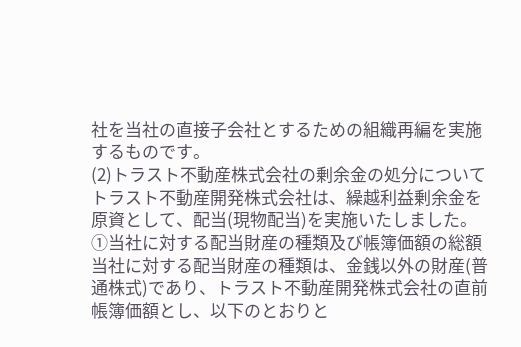社を当社の直接子会社とするための組織再編を実施するものです。
(2)トラスト不動産株式会社の剰余金の処分について
トラスト不動産開発株式会社は、繰越利益剰余金を原資として、配当(現物配当)を実施いたしました。
①当社に対する配当財産の種類及び帳簿価額の総額
当社に対する配当財産の種類は、金銭以外の財産(普通株式)であり、トラスト不動産開発株式会社の直前帳簿価額とし、以下のとおりと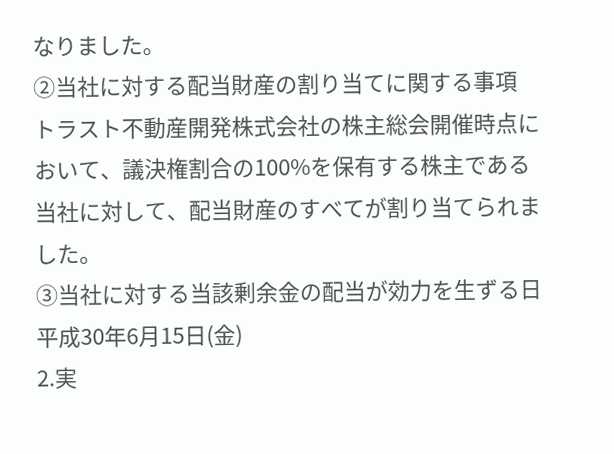なりました。
②当社に対する配当財産の割り当てに関する事項
トラスト不動産開発株式会社の株主総会開催時点において、議決権割合の100%を保有する株主である当社に対して、配当財産のすべてが割り当てられました。
③当社に対する当該剰余金の配当が効力を生ずる日
平成30年6月15日(金)
2.実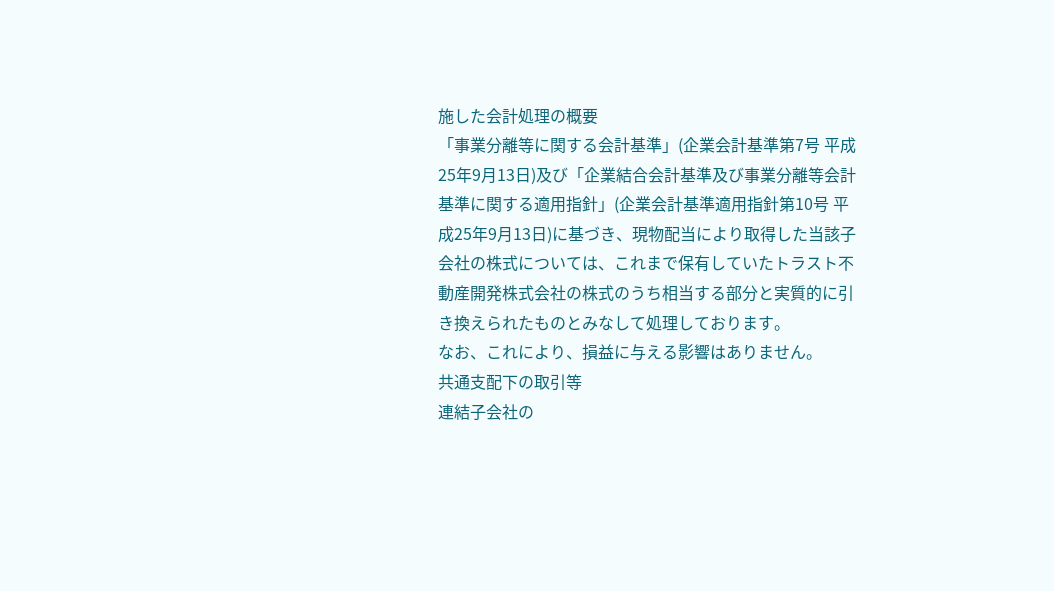施した会計処理の概要
「事業分離等に関する会計基準」(企業会計基準第7号 平成25年9月13日)及び「企業結合会計基準及び事業分離等会計基準に関する適用指針」(企業会計基準適用指針第10号 平成25年9月13日)に基づき、現物配当により取得した当該子会社の株式については、これまで保有していたトラスト不動産開発株式会社の株式のうち相当する部分と実質的に引き換えられたものとみなして処理しております。
なお、これにより、損益に与える影響はありません。
共通支配下の取引等
連結子会社の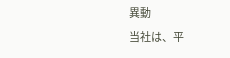異動
当社は、平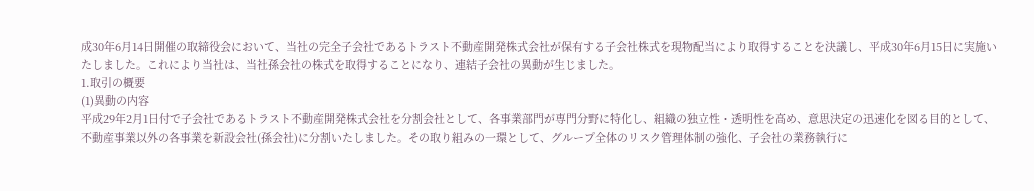成30年6月14日開催の取締役会において、当社の完全子会社であるトラスト不動産開発株式会社が保有する子会社株式を現物配当により取得することを決議し、平成30年6月15日に実施いたしました。これにより当社は、当社孫会社の株式を取得することになり、連結子会社の異動が生じました。
1.取引の概要
(1)異動の内容
平成29年2月1日付で子会社であるトラスト不動産開発株式会社を分割会社として、各事業部門が専門分野に特化し、組織の独立性・透明性を高め、意思決定の迅速化を図る目的として、不動産事業以外の各事業を新設会社(孫会社)に分割いたしました。その取り組みの一環として、グループ全体のリスク管理体制の強化、子会社の業務執行に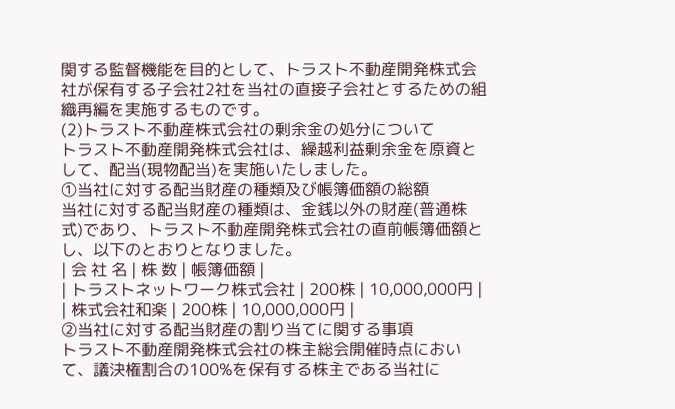関する監督機能を目的として、トラスト不動産開発株式会社が保有する子会社2社を当社の直接子会社とするための組織再編を実施するものです。
(2)トラスト不動産株式会社の剰余金の処分について
トラスト不動産開発株式会社は、繰越利益剰余金を原資として、配当(現物配当)を実施いたしました。
①当社に対する配当財産の種類及び帳簿価額の総額
当社に対する配当財産の種類は、金銭以外の財産(普通株式)であり、トラスト不動産開発株式会社の直前帳簿価額とし、以下のとおりとなりました。
| 会 社 名 | 株 数 | 帳簿価額 |
| トラストネットワーク株式会社 | 200株 | 10,000,000円 |
| 株式会社和楽 | 200株 | 10,000,000円 |
②当社に対する配当財産の割り当てに関する事項
トラスト不動産開発株式会社の株主総会開催時点において、議決権割合の100%を保有する株主である当社に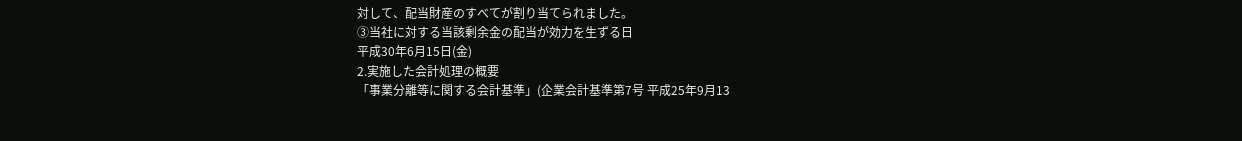対して、配当財産のすべてが割り当てられました。
③当社に対する当該剰余金の配当が効力を生ずる日
平成30年6月15日(金)
2.実施した会計処理の概要
「事業分離等に関する会計基準」(企業会計基準第7号 平成25年9月13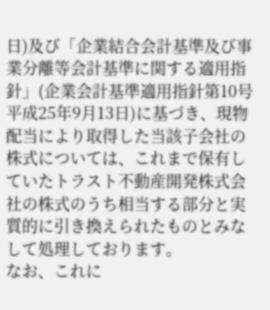日)及び「企業結合会計基準及び事業分離等会計基準に関する適用指針」(企業会計基準適用指針第10号 平成25年9月13日)に基づき、現物配当により取得した当該子会社の株式については、これまで保有していたトラスト不動産開発株式会社の株式のうち相当する部分と実質的に引き換えられたものとみなして処理しております。
なお、これに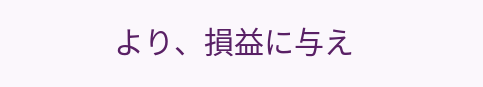より、損益に与え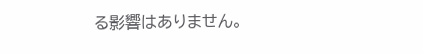る影響はありません。